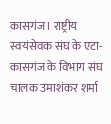कासगंज। राष्ट्रीय स्वयंसेवक संघ के एटा-कासगंज के विभाग संघ चालक उमाशंकर शर्मा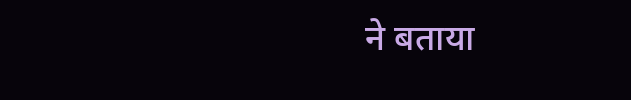ने बताया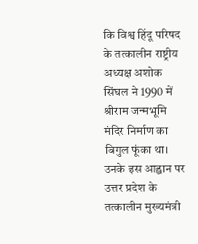कि विश्व हिंदू परिषद के तत्कालीन राष्ट्रीय अध्यक्ष अशोक सिंघल ने 1990 में श्रीराम जन्मभूमि मंदिर निर्माण का बिगुल फूंका था। उनके इस आह्वान पर उत्तर प्रदेश के तत्कालीन मुख्यमंत्री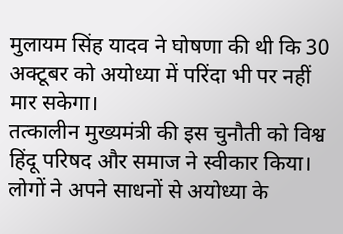मुलायम सिंह यादव ने घोषणा की थी कि 30 अक्टूबर को अयोध्या में परिंदा भी पर नहीं मार सकेगा।
तत्कालीन मुख्यमंत्री की इस चुनौती को विश्व हिंदू परिषद और समाज ने स्वीकार किया। लोगों ने अपने साधनों से अयोध्या के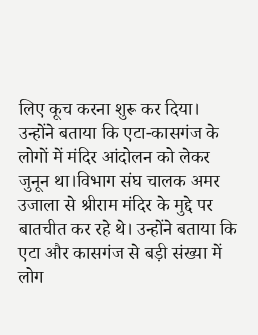लिए कूच करना शुरू कर दिया। उन्होंने बताया कि एटा-कासगंज के लोगों में मंदिर आंदोलन को लेकर जुनून था।विभाग संघ चालक अमर उजाला से श्रीराम मंदिर के मुद्दे पर बातचीत कर रहे थे। उन्होंने बताया कि एटा और कासगंज से बड़ी संख्या में लोग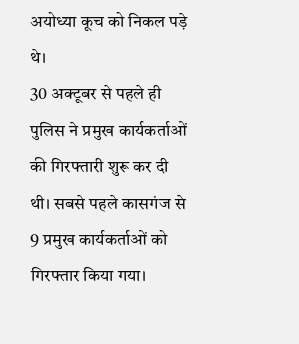अयोध्या कूच को निकल पड़े थे।
30 अक्टूबर से पहले ही पुलिस ने प्रमुख कार्यकर्ताओं की गिरफ्तारी शुरू कर दी थी। सबसे पहले कासगंज से 9 प्रमुख कार्यकर्ताओं को गिरफ्तार किया गया।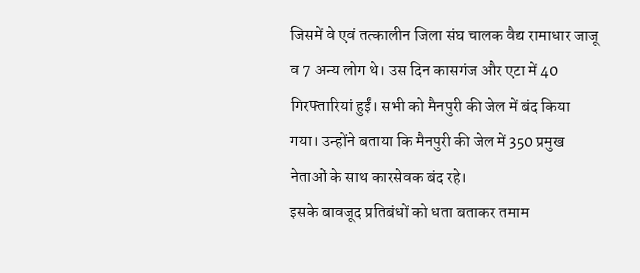जिसमें वे एवं तत्कालीन जिला संघ चालक वैद्य रामाधार जाजू व 7 अन्य लोग थे। उस दिन कासगंज और एटा में 40 गिरफ्तारियां हुईं। सभी को मैनपुरी की जेल में बंद किया गया। उन्होंने बताया कि मैनपुरी की जेल में 350 प्रमुख नेताओं के साथ कारसेवक बंद रहे।
इसके बावजूद प्रतिबंधों को धता बताकर तमाम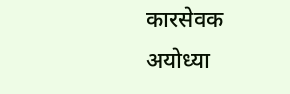कारसेवक अयोध्या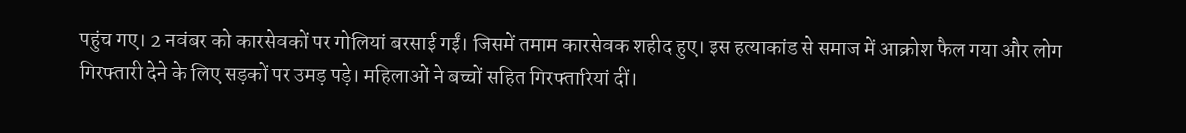पहुंच गए। 2 नवंबर को कारसेवकों पर गोलियां बरसाई गईं। जिसमें तमाम कारसेवक शहीद हुए। इस हत्याकांड से समाज में आक्रोश फैल गया और लोग गिरफ्तारी देने के लिए सड़कों पर उमड़ पड़े। महिलाओं ने बच्चों सहित गिरफ्तारियां दीं।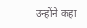उन्होंने कहा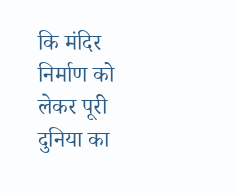कि मंदिर निर्माण को लेकर पूरी दुनिया का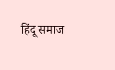हिंदू समाज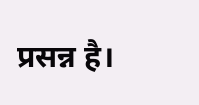प्रसन्न है।